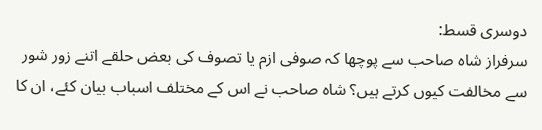دوسری قسط:
سرفراز شاہ صاحب سے پوچھا کہ صوفی ازم یا تصوف کی بعض حلقے اتنے زور شور سے مخالفت کیوں کرتے ہیں؟ شاہ صاحب نے اس کے مختلف اسباب بیان کئے، ان کا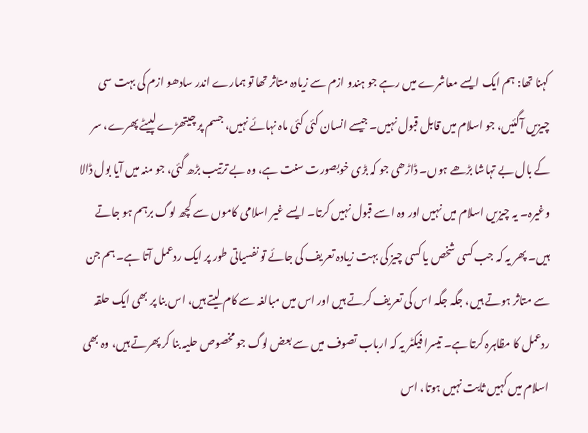کہنا تھا: ہم ایک ایسے معاشرے میں رہے جو ہندو ازم سے زیادہ متاثر تھا تو ہمارے اندر سادھو ازم کی بہت سی چیزیں آگئیں، جو اسلام میں قابل قبول نہیں۔ جیسے انسان کئی کئی ماہ نہائے نہیں، جسم پر چیتھڑے لپیٹے پھرے، سر کے بال بے تہاشا بڑھے ہوں۔ ڈاڑھی جو کہ بڑی خوبصورت سنت ہے، وہ بے ترتیب بڑھ گئی، جو منہ میں آیا بول ڈالا وغیرہ۔ یہ چیزیں اسلام میں نہیں اور وہ اسے قبول نہیں کرتا۔ ایسے غیر اسلامی کاموں سے کچھ لوگ برہم ہو جاتے ہیں۔ پھر یہ کہ جب کسی شخص یا کسی چیز کی بہت زیادہ تعریف کی جائے تو نفسیاتی طور پر ایک ردعمل آتا ہے۔ ہم جن سے متاثر ہوتے ہیں، جگہ جگہ اس کی تعریف کرتے ہیں اور اس میں مبالغہ سے کام لیتے ہیں، اس بنا پر بھی ایک حلقہ ردعمل کا مظاہرہ کرتا ہے۔ تیسرا فیکٹر یہ کہ ارباب تصوف میں سے بعض لوگ جو مخصوص حلیہ بنا کر پھرتے ہیں، وہ بھی اسلام میں کہیں ثابت نہیں ہوتا، اس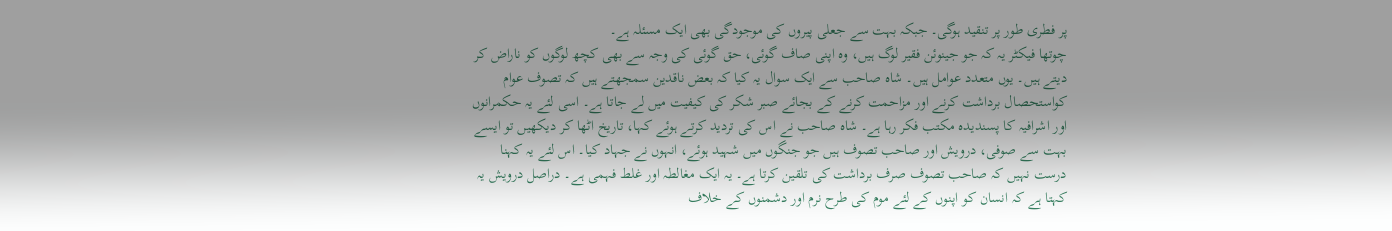پر فطری طور پر تنقید ہوگی۔ جبکہ بہت سے جعلی پیروں کی موجودگی بھی ایک مسئلہ ہے۔
چوتھا فیکٹر یہ کہ جو جینوئن فقیر لوگ ہیں، وہ اپنی صاف گوئی، حق گوئی کی وجہ سے بھی کچھ لوگوں کو ناراض کر دیتے ہیں۔ یوں متعدد عوامل ہیں۔ شاہ صاحب سے ایک سوال یہ کیا کہ بعض ناقدین سمجھتے ہیں کہ تصوف عوام کواستحصال برداشت کرنے اور مزاحمت کرنے کے بجائے صبر شکر کی کیفیت میں لے جاتا ہے۔ اسی لئے یہ حکمرانوں اور اشرافیہ کا پسندیدہ مکتب فکر رہا ہے۔ شاہ صاحب نے اس کی تردید کرتے ہوئے کہا، تاریخ اٹھا کر دیکھیں تو ایسے بہت سے صوفی، درویش اور صاحب تصوف ہیں جو جنگوں میں شہید ہوئے، انہوں نے جہاد کیا۔ اس لئے یہ کہنا درست نہیں کہ صاحب تصوف صرف برداشت کی تلقین کرتا ہے۔ یہ ایک مغالطہ اور غلط فہمی ہے۔ دراصل درویش یہ کہتا ہے کہ انسان کو اپنوں کے لئے موم کی طرح نرم اور دشمنوں کے خلاف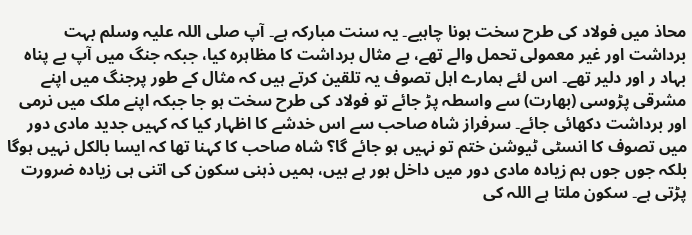محاذ میں فولاد کی طرح سخت ہونا چاہیے۔ یہ سنت مبارکہ ہے۔ آپ صلی اللہ علیہ وسلم بہت برداشت اور غیر معمولی تحمل والے تھے، بے مثال برداشت کا مظاہرہ کیا، جبکہ جنگ میں آپ بے پناہ بہاد ر اور دلیر تھے۔ اس لئے ہمارے اہل تصوف یہ تلقین کرتے ہیں کہ مثال کے طور پرجنگ میں اپنے مشرقی پڑوسی (بھارت) سے واسطہ پڑ جائے تو فولاد کی طرح سخت ہو جا جبکہ اپنے ملک میں نرمی اور برداشت دکھائی جائے۔ سرفراز شاہ صاحب سے اس خدشے کا اظہار کیا کہ کہیں جدید مادی دور میں تصوف کا انسٹی ٹیوشن ختم تو نہیں ہو جائے گا؟ شاہ صاحب کا کہنا تھا کہ ایسا بالکل نہیں ہوگا بلکہ جوں جوں ہم زیادہ مادی دور میں داخل ہور ہے ہیں، ہمیں ذہنی سکون کی اتنی ہی زیادہ ضرورت پڑتی ہے۔ سکون ملتا ہے اللہ کی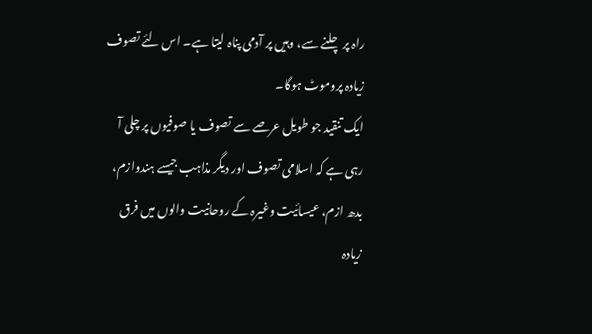راہ پر چلنے سے، وہیں پر آدمی پناہ لیتا ہے۔ اس لئے تصوف زیادہ پروموٹ ہوگا۔
ایک تنقید جو طویل عرصے سے تصوف یا صوفیوں پر چلی آ رہی ہے کہ اسلامی تصوف اور دیگر مذاہب جیسے ہندوازم، بدھ ازم، عیسائیت وغیرہ کے روحانیت والوں میں فرق زیادہ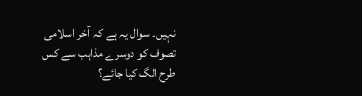نہیں۔ سوال یہ ہے کہ آخر اسلامی تصوف کو دوسرے مذاہب سے کس طرح الگ کیا جائے؟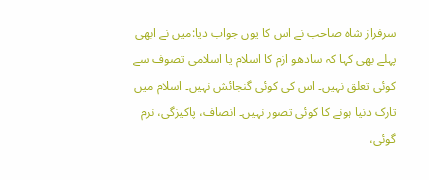سرفراز شاہ صاحب نے اس کا یوں جواب دیا:میں نے ابھی پہلے بھی کہا کہ سادھو ازم کا اسلام یا اسلامی تصوف سے کوئی تعلق نہیں۔ اس کی کوئی گنجائش نہیں۔ اسلام میں تارک دنیا ہونے کا کوئی تصور نہیں۔ انصاف، پاکیزگی، نرم گوئی،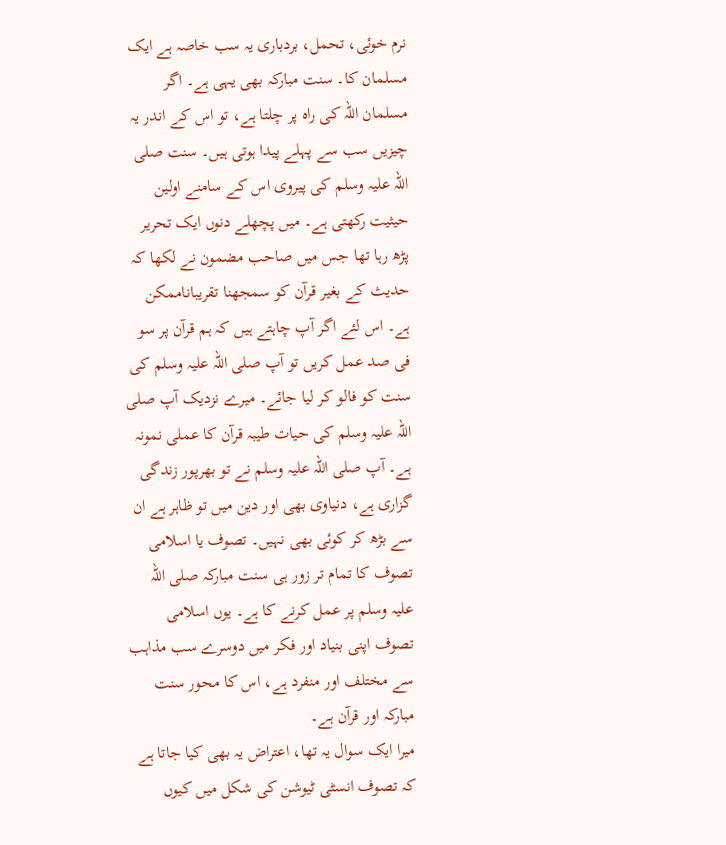نرم خوئی، تحمل، بردباری یہ سب خاصہ ہے ایک مسلمان کا۔ سنت مبارکہ بھی یہی ہے۔ اگر مسلمان اللہ کی راہ پر چلتا ہے، تو اس کے اندر یہ چیزیں سب سے پہلے پیدا ہوتی ہیں۔ سنت صلی اللہ علیہ وسلم کی پیروی اس کے سامنے اولین حیثیت رکھتی ہے۔ میں پچھلے دنوں ایک تحریر پڑھ رہا تھا جس میں صاحب مضمون نے لکھا کہ حدیث کے بغیر قرآن کو سمجھنا تقریباناممکن ہے۔ اس لئے اگر آپ چاہتے ہیں کہ ہم قرآن پر سو فی صد عمل کریں تو آپ صلی اللہ علیہ وسلم کی سنت کو فالو کر لیا جائے۔ میرے نزدیک آپ صلی اللہ علیہ وسلم کی حیات طیبہ قرآن کا عملی نمونہ ہے۔ آپ صلی اللہ علیہ وسلم نے تو بھرپور زندگی گزاری ہے، دنیاوی بھی اور دین میں تو ظاہر ہے ان سے بڑھ کر کوئی بھی نہیں۔ تصوف یا اسلامی تصوف کا تمام تر زور ہی سنت مبارکہ صلی اللہ علیہ وسلم پر عمل کرنے کا ہے۔ یوں اسلامی تصوف اپنی بنیاد اور فکر میں دوسرے سب مذاہب سے مختلف اور منفرد ہے، اس کا محور سنت مبارکہ اور قرآن ہے۔
میرا ایک سوال یہ تھا، اعتراض یہ بھی کیا جاتا ہے کہ تصوف انسٹی ٹیوشن کی شکل میں کیوں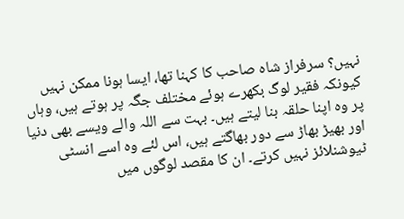نہیں؟ سرفراز شاہ صاحب کا کہنا تھا، ایسا ہونا ممکن نہیں کیونکہ فقیر لوگ بکھرے ہوئے مختلف جگہ پر ہوتے ہیں، وہاں پر وہ اپنا حلقہ بنا لیتے ہیں۔ بہت سے اللہ والے ویسے بھی دنیا اور بھیڑ بھاڑ سے دور بھاگتے ہیں، اس لئے وہ اسے انسٹی ٹیوشنلائز نہیں کرتے۔ ان کا مقصد لوگوں میں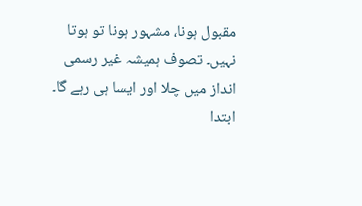مقبول ہونا، مشہور ہونا تو ہوتا نہیں۔ تصوف ہمیشہ غیر رسمی انداز میں چلا اور ایسا ہی رہے گا۔ ابتدا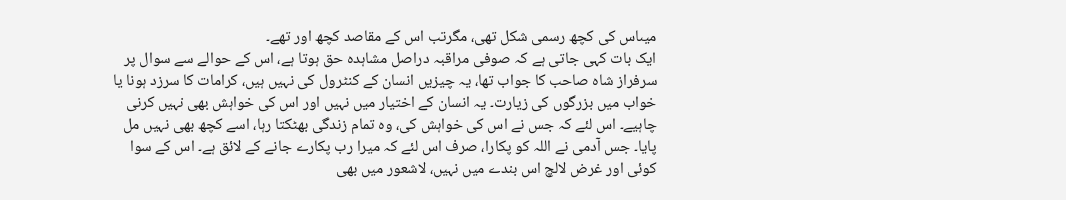میںاس کی کچھ رسمی شکل تھی، مگرتب اس کے مقاصد کچھ اور تھے۔
ایک بات کہی جاتی ہے کہ صوفی مراقبہ دراصل مشاہدہ حق ہوتا ہے، اس کے حوالے سے سوال پر سرفراز شاہ صاحب کا جواب تھا، یہ چیزیں انسان کے کنٹرول کی نہیں ہیں، کرامات کا سرزد ہونا یا خواب میں بزرگوں کی زیارت۔ یہ انسان کے اختیار میں نہیں اور اس کی خواہش بھی نہیں کرنی چاہیے۔ اس لئے کہ جس نے اس کی خواہش کی، وہ تمام زندگی بھٹکتا رہا، اسے کچھ بھی نہیں مل پایا۔ جس آدمی نے اللہ کو پکارا، صرف اس لئے کہ میرا رب پکارے جانے کے لائق ہے۔ اس کے سوا کوئی اور غرض لالچ اس بندے میں نہیں، لاشعور میں بھی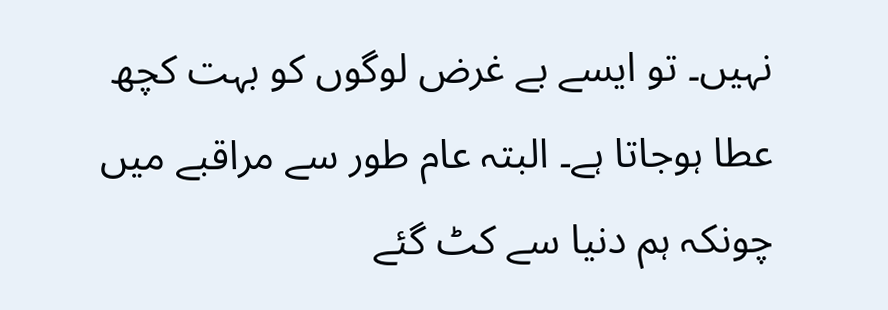نہیں۔ تو ایسے بے غرض لوگوں کو بہت کچھ عطا ہوجاتا ہے۔ البتہ عام طور سے مراقبے میں چونکہ ہم دنیا سے کٹ گئے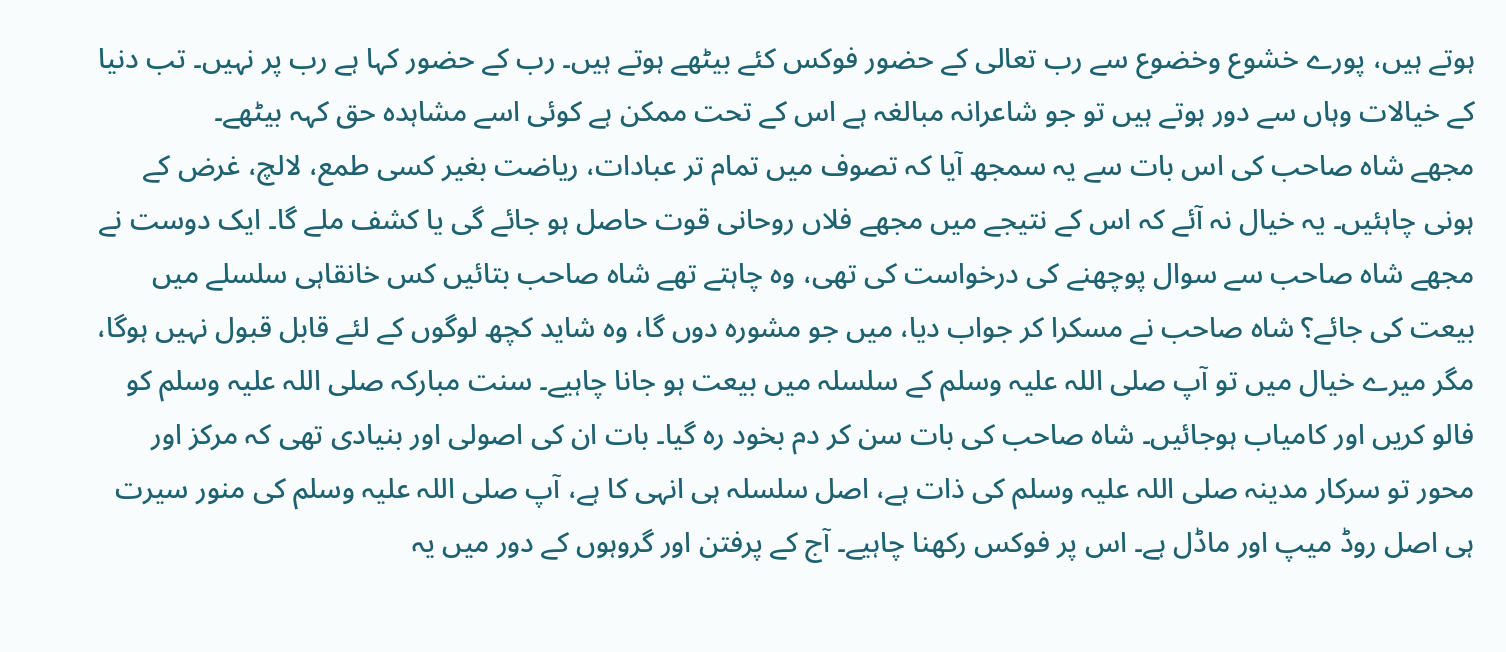ہوتے ہیں، پورے خشوع وخضوع سے رب تعالی کے حضور فوکس کئے بیٹھے ہوتے ہیں۔ رب کے حضور کہا ہے رب پر نہیں۔ تب دنیا کے خیالات وہاں سے دور ہوتے ہیں تو جو شاعرانہ مبالغہ ہے اس کے تحت ممکن ہے کوئی اسے مشاہدہ حق کہہ بیٹھے۔
مجھے شاہ صاحب کی اس بات سے یہ سمجھ آیا کہ تصوف میں تمام تر عبادات، ریاضت بغیر کسی طمع، لالچ، غرض کے ہونی چاہئیں۔ یہ خیال نہ آئے کہ اس کے نتیجے میں مجھے فلاں روحانی قوت حاصل ہو جائے گی یا کشف ملے گا۔ ایک دوست نے مجھے شاہ صاحب سے سوال پوچھنے کی درخواست کی تھی، وہ چاہتے تھے شاہ صاحب بتائیں کس خانقاہی سلسلے میں بیعت کی جائے؟ شاہ صاحب نے مسکرا کر جواب دیا، میں جو مشورہ دوں گا، وہ شاید کچھ لوگوں کے لئے قابل قبول نہیں ہوگا، مگر میرے خیال میں تو آپ صلی اللہ علیہ وسلم کے سلسلہ میں بیعت ہو جانا چاہیے۔ سنت مبارکہ صلی اللہ علیہ وسلم کو فالو کریں اور کامیاب ہوجائیں۔ شاہ صاحب کی بات سن کر دم بخود رہ گیا۔ بات ان کی اصولی اور بنیادی تھی کہ مرکز اور محور تو سرکار مدینہ صلی اللہ علیہ وسلم کی ذات ہے، اصل سلسلہ ہی انہی کا ہے، آپ صلی اللہ علیہ وسلم کی منور سیرت ہی اصل روڈ میپ اور ماڈل ہے۔ اس پر فوکس رکھنا چاہیے۔ آج کے پرفتن اور گروہوں کے دور میں یہ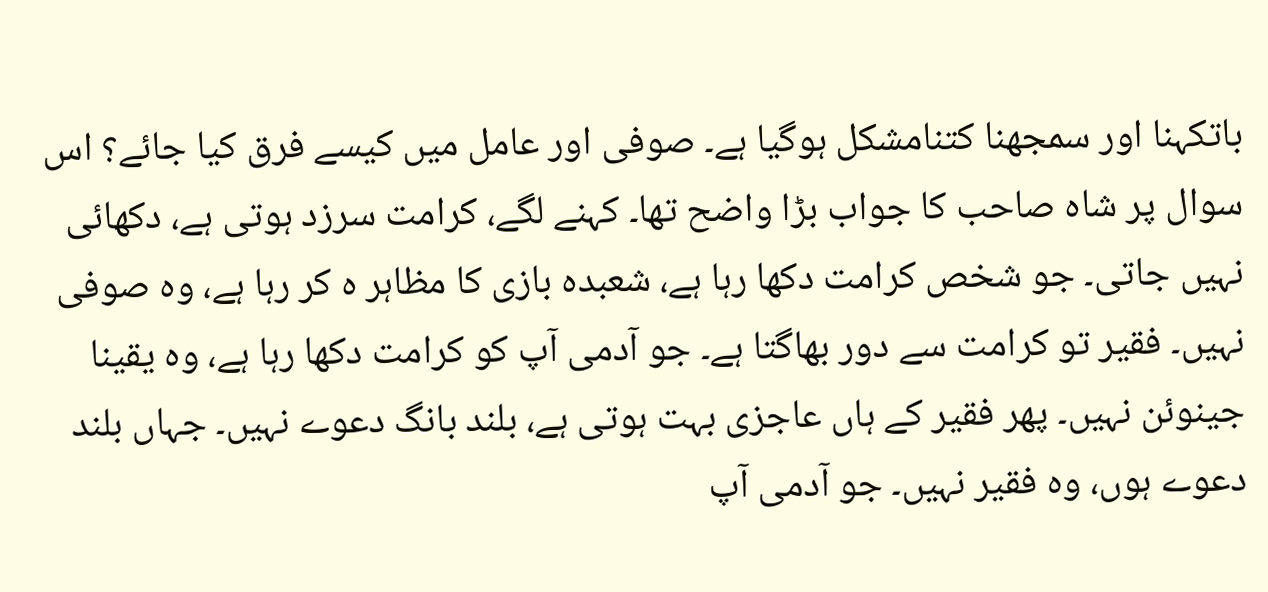باتکہنا اور سمجھنا کتنامشکل ہوگیا ہے۔ صوفی اور عامل میں کیسے فرق کیا جائے؟ اس سوال پر شاہ صاحب کا جواب بڑا واضح تھا۔ کہنے لگے، کرامت سرزد ہوتی ہے، دکھائی نہیں جاتی۔ جو شخص کرامت دکھا رہا ہے، شعبدہ بازی کا مظاہر ہ کر رہا ہے، وہ صوفی نہیں۔ فقیر تو کرامت سے دور بھاگتا ہے۔ جو آدمی آپ کو کرامت دکھا رہا ہے، وہ یقینا جینوئن نہیں۔ پھر فقیر کے ہاں عاجزی بہت ہوتی ہے، بلند بانگ دعوے نہیں۔ جہاں بلند دعوے ہوں، وہ فقیر نہیں۔ جو آدمی آپ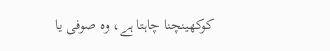کوکھینچنا چاہتا ہے، وہ صوفی یا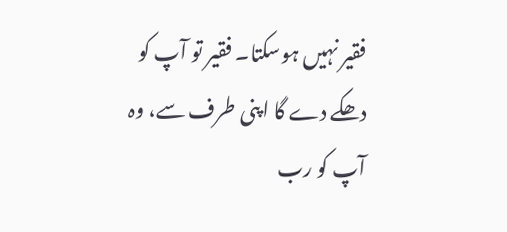فقیر نہیں ہوسکتا۔ فقیر تو آپ کو دھکے دے گا اپنی طرف سے، وہ آپ کو رب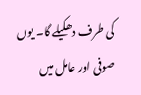کی طرف دھکیلے گا۔ یوں صوفی اور عامل میں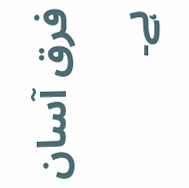فرق آسان ہے۔